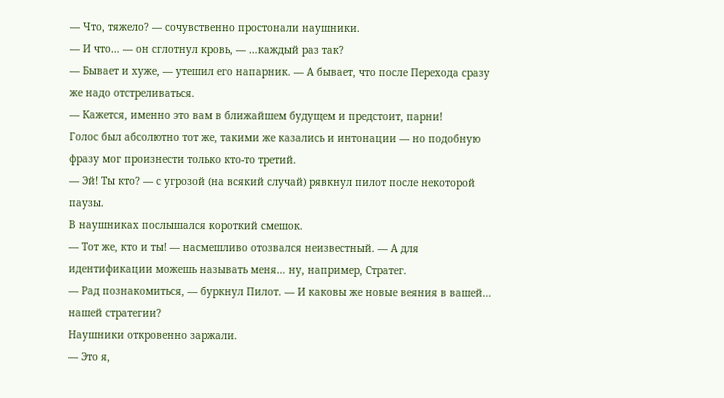— Что, тяжело? — сочувственно простонали наушники.
— И что… — он сглотнул кровь, — …каждый раз так?
— Бывает и хуже, — утешил его напарник. — А бывает, что после Перехода сразу же надо отстреливаться.
— Кажется, именно это вам в ближайшем будущем и предстоит, парни!
Голос был абсолютно тот же, такими же казались и интонации — но подобную фразу мог произнести только кто-то третий.
— Эй! Ты кто? — с угрозой (на всякий случай) рявкнул пилот после некоторой паузы.
В наушниках послышался короткий смешок.
— Тот же, кто и ты! — насмешливо отозвался неизвестный. — А для идентификации можешь называть меня… ну, например, Стратег.
— Рад познакомиться, — буркнул Пилот. — И каковы же новые веяния в вашей… нашей стратегии?
Наушники откровенно заржали.
— Это я,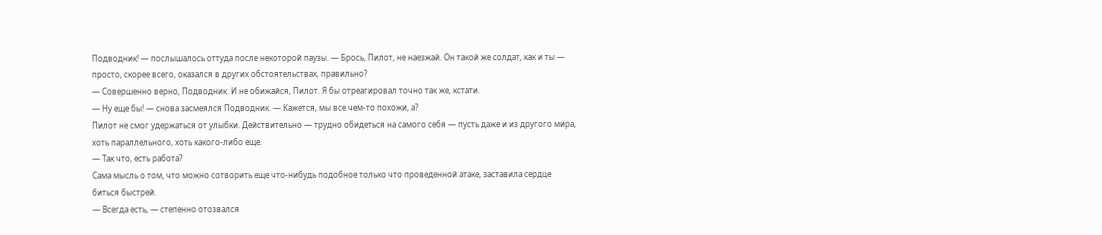Подводник! — послышалось оттуда после некоторой паузы. — Брось, Пилот, не наезжай. Он такой же солдат, как и ты — просто, скорее всего, оказался в других обстоятельствах, правильно?
— Совершенно верно, Подводник. И не обижайся, Пилот. Я бы отреагировал точно так же, кстати.
— Ну еще бы! — снова засмеялся Подводник. — Кажется, мы все чем-то похожи, а?
Пилот не смог удержаться от улыбки. Действительно — трудно обидеться на самого себя — пусть даже и из другого мира, хоть параллельного, хоть какого-либо еще.
— Так что, есть работа?
Сама мысль о том, что можно сотворить еще что-нибудь подобное только что проведенной атаке, заставила сердце биться быстрей.
— Всегда есть, — степенно отозвался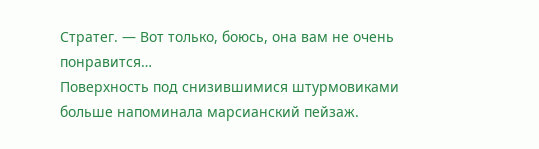Стратег. — Вот только, боюсь, она вам не очень понравится…
Поверхность под снизившимися штурмовиками больше напоминала марсианский пейзаж.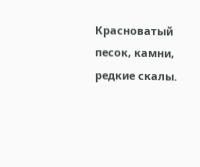Красноватый песок, камни, редкие скалы.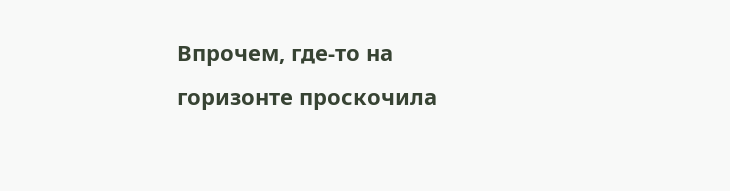Впрочем, где-то на горизонте проскочила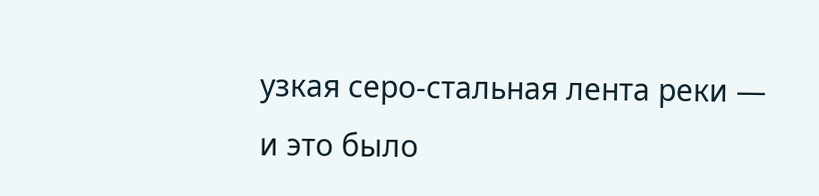узкая серо-стальная лента реки — и это было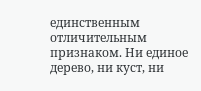единственным отличительным признаком. Ни единое дерево, ни куст, ни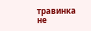травинка не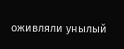оживляли унылый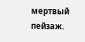мертвый пейзаж.